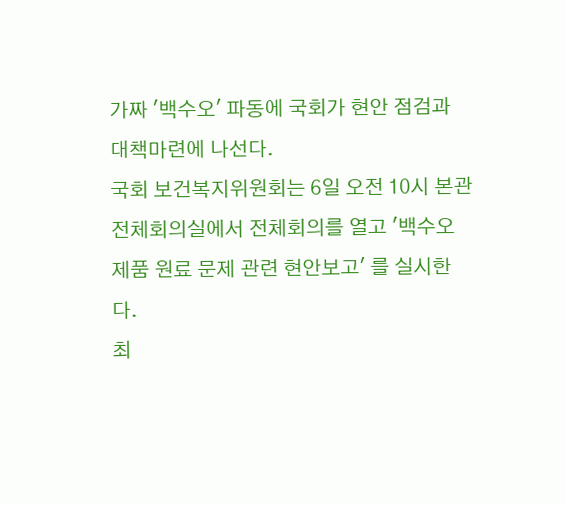가짜 '백수오' 파동에 국회가 현안 점검과 대책마련에 나선다.
국회 보건복지위원회는 6일 오전 10시 본관 전체회의실에서 전체회의를 열고 '백수오 제품 원료 문제 관련 현안보고' 를 실시한다.
최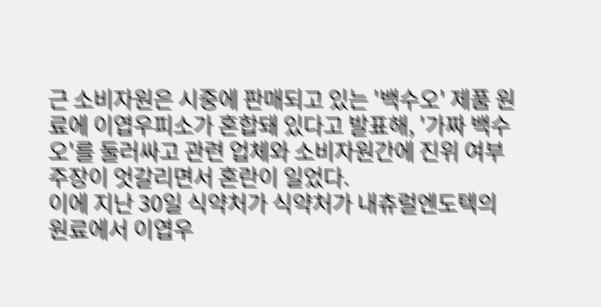근 소비자원은 시중에 판매되고 있는 '백수오' 제품 원료에 이엽우피소가 혼합돼 있다고 발표해, '가짜 백수오'를 둘러싸고 관련 업체와 소비자원간에 진위 여부 주장이 엇갈리면서 혼란이 일었다.
이에 지난 30일 식약처가 식약처가 내츄럴엔도텍의 원료에서 이엽우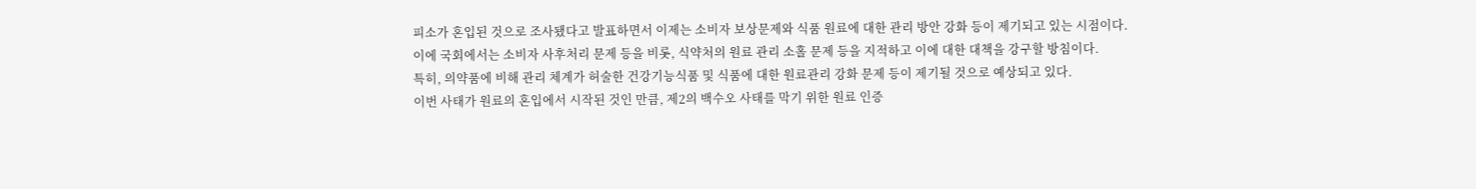피소가 혼입된 것으로 조사됐다고 발표하면서 이제는 소비자 보상문제와 식품 원료에 대한 관리 방안 강화 등이 제기되고 있는 시점이다.
이에 국회에서는 소비자 사후처리 문제 등을 비롯, 식약처의 원료 관리 소홀 문제 등을 지적하고 이에 대한 대책을 강구할 방침이다.
특히, 의약품에 비해 관리 체계가 허술한 건강기능식품 및 식품에 대한 원료관리 강화 문제 등이 제기될 것으로 예상되고 있다.
이번 사태가 원료의 혼입에서 시작된 것인 만큼, 제2의 백수오 사태를 막기 위한 원료 인증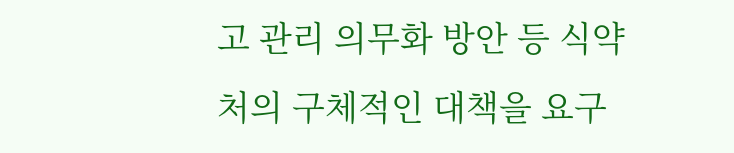고 관리 의무화 방안 등 식약처의 구체적인 대책을 요구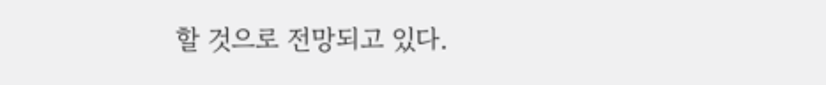할 것으로 전망되고 있다.